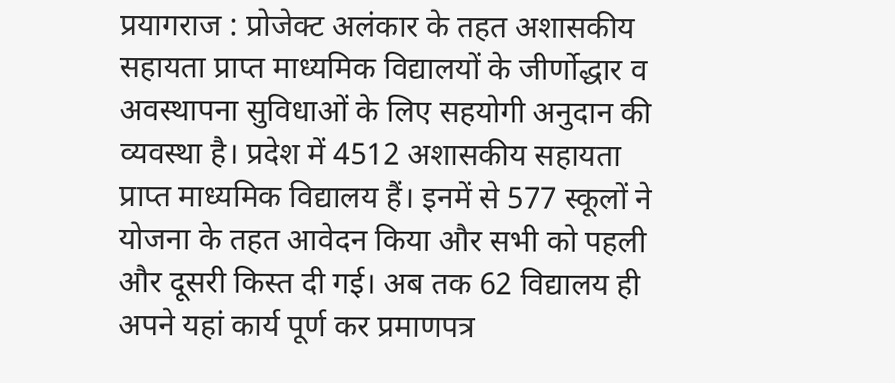प्रयागराज : प्रोजेक्ट अलंकार के तहत अशासकीय सहायता प्राप्त माध्यमिक विद्यालयों के जीर्णोद्धार व अवस्थापना सुविधाओं के लिए सहयोगी अनुदान की व्यवस्था है। प्रदेश में 4512 अशासकीय सहायता प्राप्त माध्यमिक विद्यालय हैं। इनमें से 577 स्कूलों ने योजना के तहत आवेदन किया और सभी को पहली और दूसरी किस्त दी गई। अब तक 62 विद्यालय ही अपने यहां कार्य पूर्ण कर प्रमाणपत्र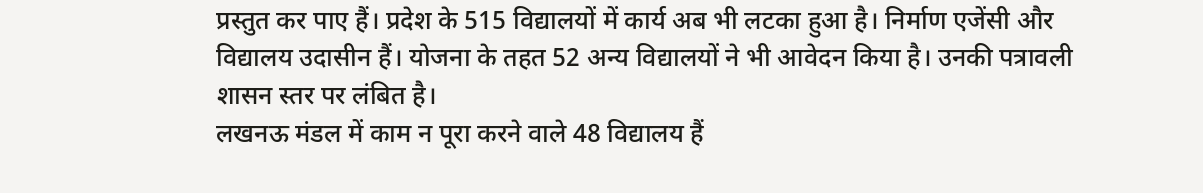प्रस्तुत कर पाए हैं। प्रदेश के 515 विद्यालयों में कार्य अब भी लटका हुआ है। निर्माण एजेंसी और विद्यालय उदासीन हैं। योजना के तहत 52 अन्य विद्यालयों ने भी आवेदन किया है। उनकी पत्रावली शासन स्तर पर लंबित है।
लखनऊ मंडल में काम न पूरा करने वाले 48 विद्यालय हैं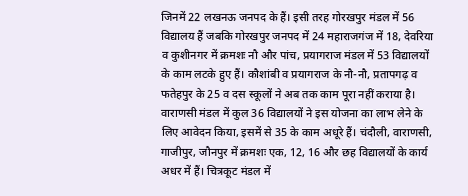जिनमें 22 लखनऊ जनपद के हैं। इसी तरह गोरखपुर मंडल में 56 विद्यालय हैं जबकि गोरखपुर जनपद में 24 महाराजगंज में 18, देवरिया व कुशीनगर में क्रमशः नौ और पांच, प्रयागराज मंडल में 53 विद्यालयों के काम लटके हुए हैं। कौशांबी व प्रयागराज के नौ-नौ, प्रतापगढ़ व फतेहपुर के 25 व दस स्कूलों ने अब तक काम पूरा नहीं कराया है। वाराणसी मंडल में कुल 36 विद्यालयों ने इस योजना का लाभ लेने के लिए आवेदन किया, इसमें से 35 के काम अधूरे हैं। चंदौली, वाराणसी, गाजीपुर, जौनपुर में क्रमशः एक, 12, 16 और छह विद्यालयों के कार्य अधर में हैं। चित्रकूट मंडल में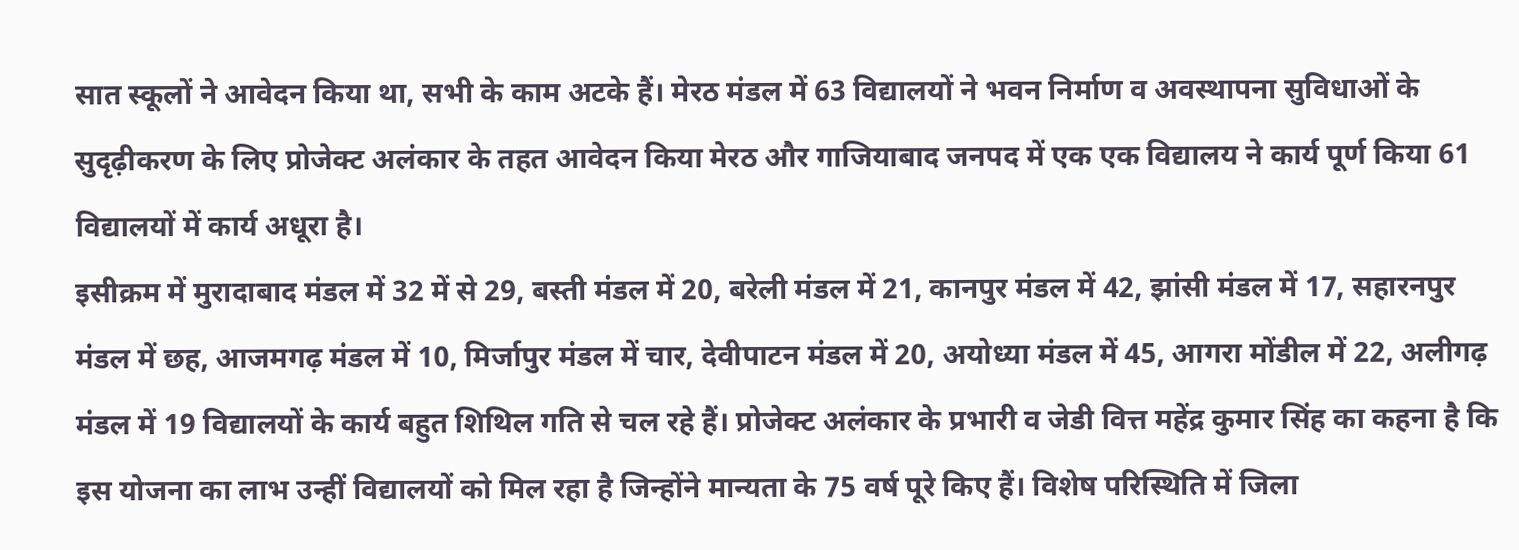सात स्कूलों ने आवेदन किया था, सभी के काम अटके हैं। मेरठ मंडल में 63 विद्यालयों ने भवन निर्माण व अवस्थापना सुविधाओं के सुदृढ़ीकरण के लिए प्रोजेक्ट अलंकार के तहत आवेदन किया मेरठ और गाजियाबाद जनपद में एक एक विद्यालय ने कार्य पूर्ण किया 61 विद्यालयों में कार्य अधूरा है।
इसीक्रम में मुरादाबाद मंडल में 32 में से 29, बस्ती मंडल में 20, बरेली मंडल में 21, कानपुर मंडल में 42, झांसी मंडल में 17, सहारनपुर मंडल में छह, आजमगढ़ मंडल में 10, मिर्जापुर मंडल में चार, देवीपाटन मंडल में 20, अयोध्या मंडल में 45, आगरा मोंडील में 22, अलीगढ़ मंडल में 19 विद्यालयों के कार्य बहुत शिथिल गति से चल रहे हैं। प्रोजेक्ट अलंकार के प्रभारी व जेडी वित्त महेंद्र कुमार सिंह का कहना है कि इस योजना का लाभ उन्हीं विद्यालयों को मिल रहा है जिन्होंने मान्यता के 75 वर्ष पूरे किए हैं। विशेष परिस्थिति में जिला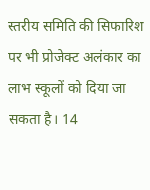स्तरीय समिति की सिफारिश पर भी प्रोजेक्ट अलंकार का लाभ स्कूलों को दिया जा सकता है। 14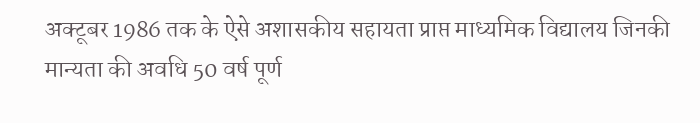अक्टूबर 1986 तक के ऐसे अशासकीय सहायता प्राप्त माध्यमिक विद्यालय जिनकी मान्यता की अवधि 50 वर्ष पूर्ण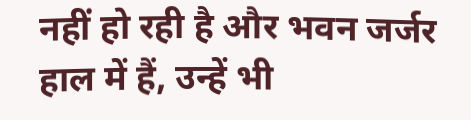नहीं हो रही है और भवन जर्जर हाल में हैं, उन्हें भी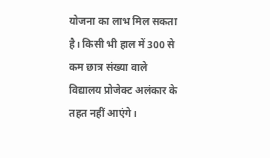योजना का लाभ मिल सकता है। किसी भी हाल में 300 से कम छात्र संख्या वाले विद्यालय प्रोजेक्ट अलंकार के तहत नहीं आएंगे।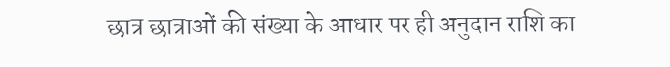छात्र छात्राओं की संख्या के आधार पर ही अनुदान राशि का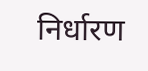निर्धारण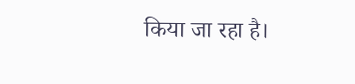किया जा रहा है।